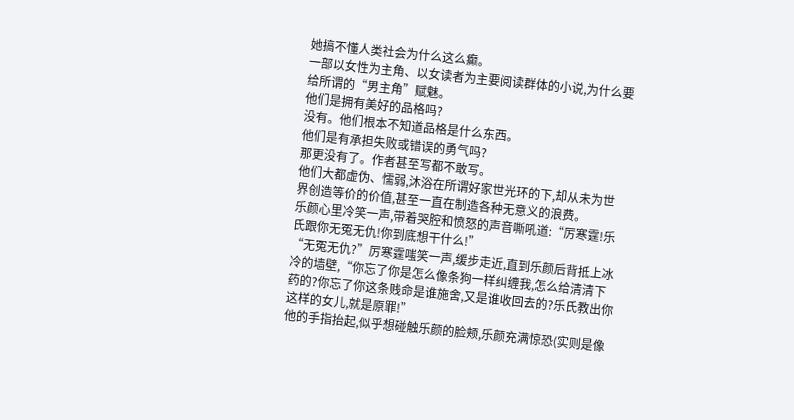她搞不懂人类社会为什么这么癫。
一部以女性为主角、以女读者为主要阅读群体的小说,为什么要给所谓的“男主角”赋魅。
他们是拥有美好的品格吗?
没有。他们根本不知道品格是什么东西。
他们是有承担失败或错误的勇气吗?
那更没有了。作者甚至写都不敢写。
他们大都虚伪、懦弱,沐浴在所谓好家世光环的下,却从未为世界创造等价的价值,甚至一直在制造各种无意义的浪费。
乐颜心里冷笑一声,带着哭腔和愤怒的声音嘶吼道:“厉寒霆!乐氏跟你无冤无仇!你到底想干什么!”
“无冤无仇?”厉寒霆嗤笑一声,缓步走近,直到乐颜后背抵上冰冷的墙壁,“你忘了你是怎么像条狗一样纠缠我,怎么给清清下药的?你忘了你这条贱命是谁施舍,又是谁收回去的?乐氏教出你这样的女儿,就是原罪!”
他的手指抬起,似乎想碰触乐颜的脸颊,乐颜充满惊恐(实则是像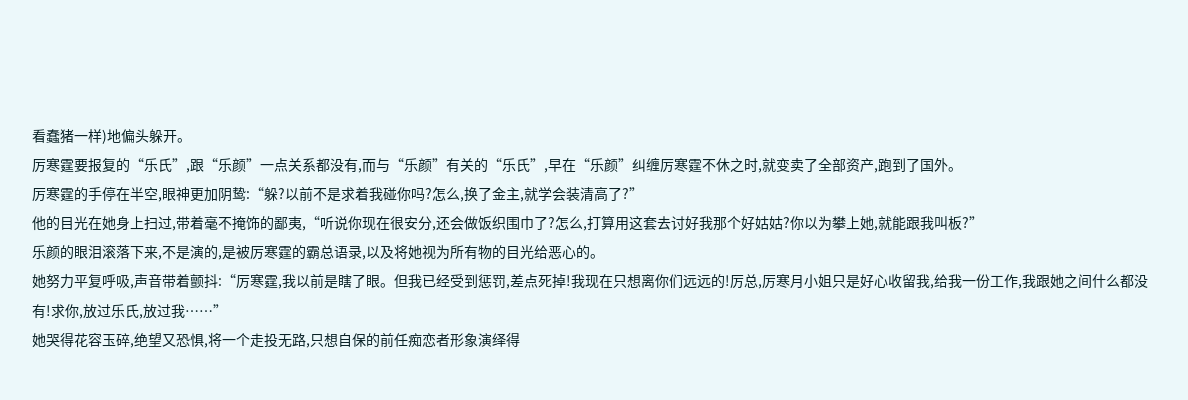看蠢猪一样)地偏头躲开。
厉寒霆要报复的“乐氏”,跟“乐颜”一点关系都没有,而与“乐颜”有关的“乐氏”,早在“乐颜”纠缠厉寒霆不休之时,就变卖了全部资产,跑到了国外。
厉寒霆的手停在半空,眼神更加阴鸷:“躲?以前不是求着我碰你吗?怎么,换了金主,就学会装清高了?”
他的目光在她身上扫过,带着毫不掩饰的鄙夷,“听说你现在很安分,还会做饭织围巾了?怎么,打算用这套去讨好我那个好姑姑?你以为攀上她,就能跟我叫板?”
乐颜的眼泪滚落下来,不是演的,是被厉寒霆的霸总语录,以及将她视为所有物的目光给恶心的。
她努力平复呼吸,声音带着颤抖:“厉寒霆,我以前是瞎了眼。但我已经受到惩罚,差点死掉!我现在只想离你们远远的!厉总,厉寒月小姐只是好心收留我,给我一份工作,我跟她之间什么都没有!求你,放过乐氏,放过我……”
她哭得花容玉碎,绝望又恐惧,将一个走投无路,只想自保的前任痴恋者形象演绎得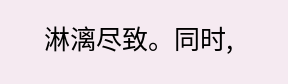淋漓尽致。同时,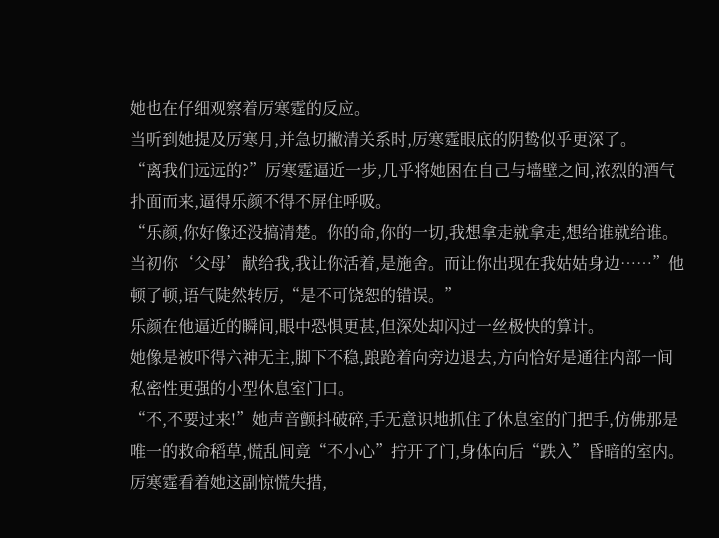她也在仔细观察着厉寒霆的反应。
当听到她提及厉寒月,并急切撇清关系时,厉寒霆眼底的阴鸷似乎更深了。
“离我们远远的?”厉寒霆逼近一步,几乎将她困在自己与墙壁之间,浓烈的酒气扑面而来,逼得乐颜不得不屏住呼吸。
“乐颜,你好像还没搞清楚。你的命,你的一切,我想拿走就拿走,想给谁就给谁。当初你‘父母’献给我,我让你活着,是施舍。而让你出现在我姑姑身边……”他顿了顿,语气陡然转厉,“是不可饶恕的错误。”
乐颜在他逼近的瞬间,眼中恐惧更甚,但深处却闪过一丝极快的算计。
她像是被吓得六神无主,脚下不稳,踉跄着向旁边退去,方向恰好是通往内部一间私密性更强的小型休息室门口。
“不,不要过来!”她声音颤抖破碎,手无意识地抓住了休息室的门把手,仿佛那是唯一的救命稻草,慌乱间竟“不小心”拧开了门,身体向后“跌入”昏暗的室内。
厉寒霆看着她这副惊慌失措,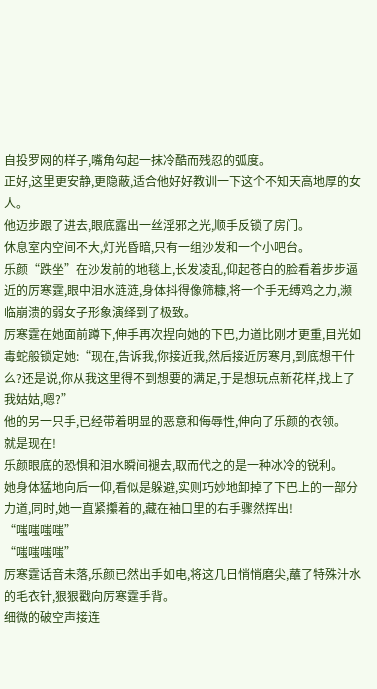自投罗网的样子,嘴角勾起一抹冷酷而残忍的弧度。
正好,这里更安静,更隐蔽,适合他好好教训一下这个不知天高地厚的女人。
他迈步跟了进去,眼底露出一丝淫邪之光,顺手反锁了房门。
休息室内空间不大,灯光昏暗,只有一组沙发和一个小吧台。
乐颜“跌坐”在沙发前的地毯上,长发凌乱,仰起苍白的脸看着步步逼近的厉寒霆,眼中泪水涟涟,身体抖得像筛糠,将一个手无缚鸡之力,濒临崩溃的弱女子形象演绎到了极致。
厉寒霆在她面前蹲下,伸手再次捏向她的下巴,力道比刚才更重,目光如毒蛇般锁定她:“现在,告诉我,你接近我,然后接近厉寒月,到底想干什么?还是说,你从我这里得不到想要的满足,于是想玩点新花样,找上了我姑姑,嗯?”
他的另一只手,已经带着明显的恶意和侮辱性,伸向了乐颜的衣领。
就是现在!
乐颜眼底的恐惧和泪水瞬间褪去,取而代之的是一种冰冷的锐利。
她身体猛地向后一仰,看似是躲避,实则巧妙地卸掉了下巴上的一部分力道,同时,她一直紧攥着的,藏在袖口里的右手骤然挥出!
“嗤嗤嗤嗤”
“嗤嗤嗤嗤”
厉寒霆话音未落,乐颜已然出手如电,将这几日悄悄磨尖,蘸了特殊汁水的毛衣针,狠狠戳向厉寒霆手背。
细微的破空声接连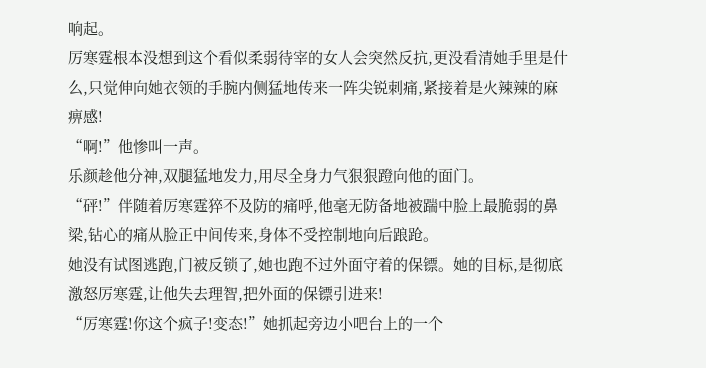响起。
厉寒霆根本没想到这个看似柔弱待宰的女人会突然反抗,更没看清她手里是什么,只觉伸向她衣领的手腕内侧猛地传来一阵尖锐刺痛,紧接着是火辣辣的麻痹感!
“啊!”他惨叫一声。
乐颜趁他分神,双腿猛地发力,用尽全身力气狠狠蹬向他的面门。
“砰!”伴随着厉寒霆猝不及防的痛呼,他毫无防备地被踹中脸上最脆弱的鼻梁,钻心的痛从脸正中间传来,身体不受控制地向后踉跄。
她没有试图逃跑,门被反锁了,她也跑不过外面守着的保镖。她的目标,是彻底激怒厉寒霆,让他失去理智,把外面的保镖引进来!
“厉寒霆!你这个疯子!变态!”她抓起旁边小吧台上的一个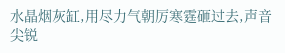水晶烟灰缸,用尽力气朝厉寒霆砸过去,声音尖锐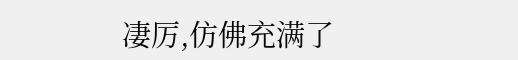凄厉,仿佛充满了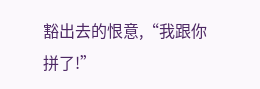豁出去的恨意,“我跟你拼了!”